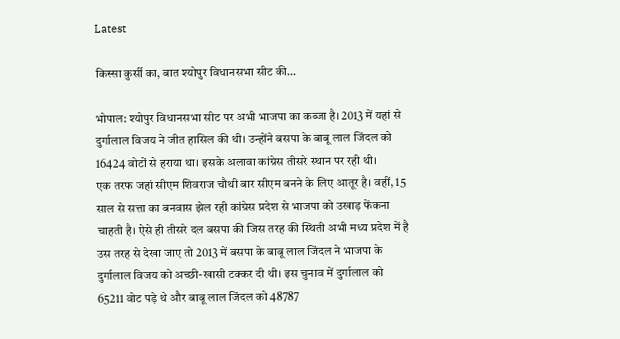Latest

किस्सा कुर्सी का, बात श्योपुर विधानसभा सीट की…

भोपाल: श्योपुर विधानसभा सीट पर अभी भाजपा का कब्जा है। 2013 में यहां से दुर्गालाल विजय ने जीत हासिल की थी। उन्होंने बसपा के बाबू लाल जिंदल को 16424 वोटों से हराया था। इसके अलावा कांग्रेस तीसरे स्थान पर रही थी।
एक तरफ जहां सीएम शिवराज चौथी बार सीएम बनने के लिए आतूर है। वहीं, 15 साल से सत्ता का बनवास झेल रही कांग्रेस प्रदेश से भाजपा को उखाड़ फेंकना चाहती है। ऐसे ही तीसरे दल बसपा की जिस तरह की स्थिती अभी मध्य प्रदेश में है उस तरह से देखा जाए तो 2013 में बसपा के बाबू लाल जिंदल ने भाजपा के दुर्गालाल विजय को अच्छी-खासी टक्कर दी थी। इस चुनाव में दुर्गालाल को 65211 वोट पड़े थे और बाबू लाल जिंदल को 48787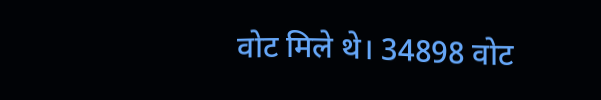वोट मिले थे। 34898 वोट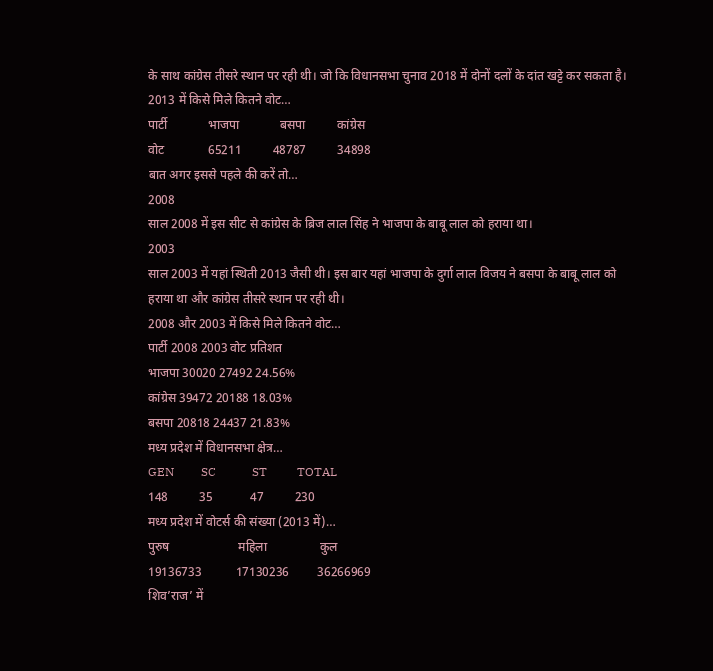के साथ कांग्रेस तीसरे स्थान पर रही थी। जो कि विधानसभा चुनाव 2018 में दोनों दलों के दांत खट्टे कर सकता है।
2013 में किसे मिले कितने वोट…
पार्टी             भाजपा             बसपा          कांग्रेस
वोट              65211          48787          34898
बात अगर इससे पहले की करें तो…
2008
साल 2008 में इस सीट से कांग्रेस के ब्रिज लाल सिंह ने भाजपा के बाबू लाल को हराया था।
2003
साल 2003 में यहां स्थिती 2013 जैसी थी। इस बार यहां भाजपा के दुर्गा लाल विजय ने बसपा के बाबू लाल को हराया था और कांग्रेस तीसरे स्थान पर रही थी।
2008 और 2003 में किसे मिले कितने वोट…
पार्टी 2008 2003 वोट प्रतिशत
भाजपा 30020 27492 24.56%
कांग्रेस 39472 20188 18.03%
बसपा 20818 24437 21.83%
मध्य प्रदेश में विधानसभा क्षेत्र…
GEN         SC            ST          TOTAL
148          35            47          230
मध्य प्रदेश में वोटर्स की संख्या (2013 में)…
पुरुष                      महिला                 कुल
19136733           17130236         36266969
शिव’राज’ में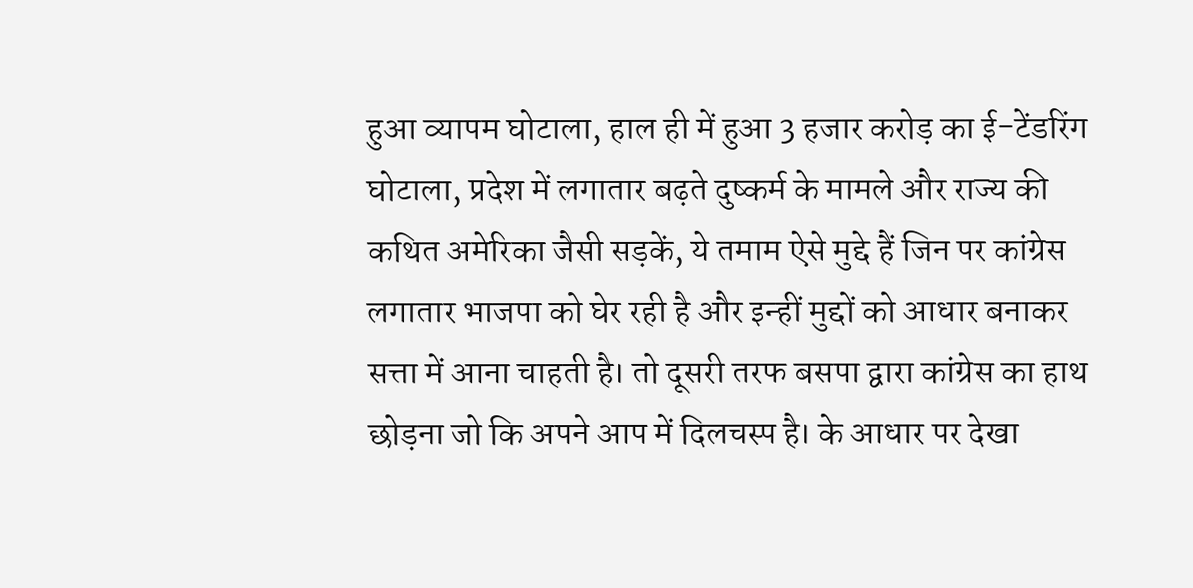हुआ व्यापम घोटाला, हाल ही में हुआ 3 हजार करोड़ का ई-टेंडरिंग घोटाला, प्रदेश में लगातार बढ़ते दुष्कर्म के मामले और राज्य की कथित अमेरिका जैसी सड़कें, ये तमाम ऐसे मुद्दे हैं जिन पर कांग्रेस लगातार भाजपा को घेर रही है और इन्हीं मुद्दों को आधार बनाकर सत्ता में आना चाहती है। तो दूसरी तरफ बसपा द्वारा कांग्रेस का हाथ छोड़ना जो कि अपने आप में दिलचस्प है। के आधार पर देखा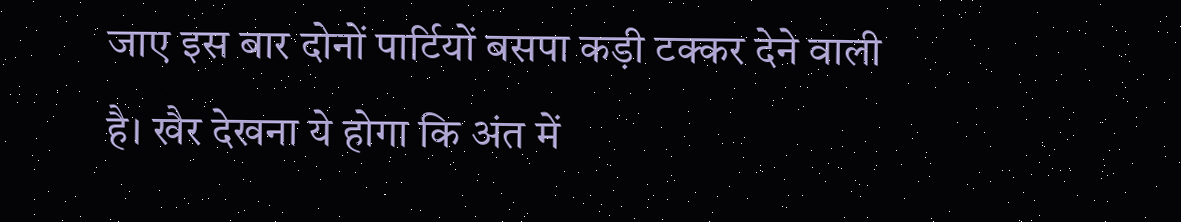जाए इस बार दोनों पार्टियों बसपा कड़ी टक्कर देने वाली है। खैर देखना ये होगा कि अंत में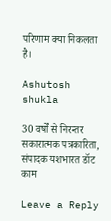परिणाम क्या निकलता है।

Ashutosh shukla

30 वर्षों से निरन्तर सकारात्मक पत्रकारिता, संपादक यशभारत डॉट काम

Leave a Reply